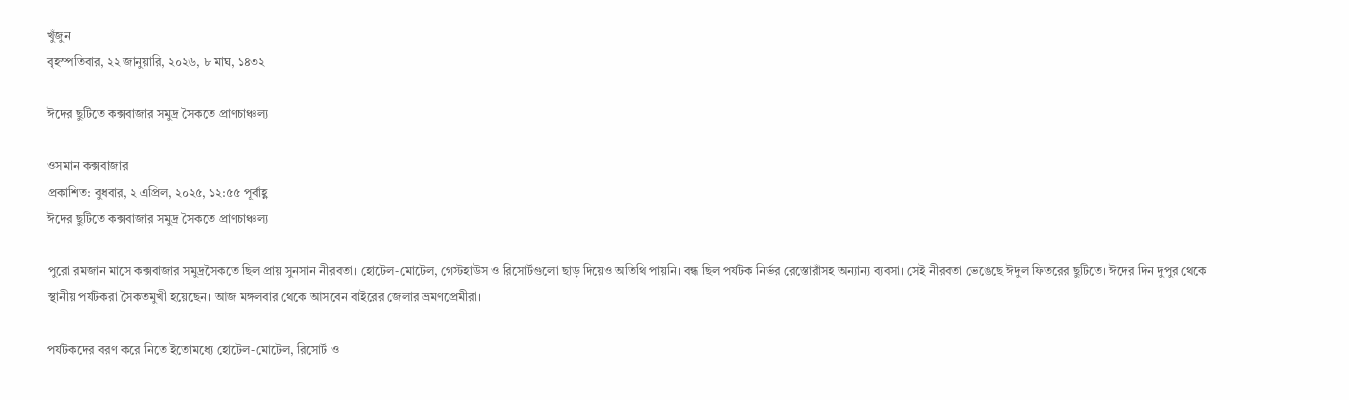খুঁজুন
বৃহস্পতিবার, ২২ জানুয়ারি, ২০২৬, ৮ মাঘ, ১৪৩২

ঈদের ছুটিতে কক্সবাজার সমুদ্র সৈকতে প্রাণচাঞ্চল্য

ওসমান কক্সবাজার
প্রকাশিত: বুধবার, ২ এপ্রিল, ২০২৫, ১২:৫৫ পূর্বাহ্ণ
ঈদের ছুটিতে কক্সবাজার সমুদ্র সৈকতে প্রাণচাঞ্চল্য

পুরো রমজান মাসে কক্সবাজার সমুদ্রসৈকতে ছিল প্রায় সুনসান নীরবতা। হোটেল-মোটেল, গেস্টহাউস ও রিসোর্টগুলো ছাড় দিয়েও অতিথি পায়নি। বন্ধ ছিল পর্যটক নির্ভর রেস্তোরাঁসহ অন্যান্য ব্যবসা। সেই নীরবতা ভেঙেছে ঈদুল ফিতরের ছুটিতে। ঈদের দিন দুপুর থেকে স্থানীয় পর্যটকরা সৈকতমুখী হয়েছেন। আজ মঙ্গলবার থেকে আসবেন বাইরের জেলার ভ্রমণপ্রেমীরা।

পর্যটকদের বরণ করে নিতে ইতোমধ্যে হোটেল-মোটেল, রিসোর্ট ও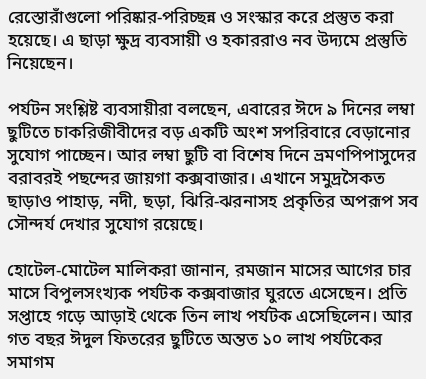রেস্তোরাঁগুলো পরিষ্কার-পরিচ্ছন্ন ও সংস্কার করে প্রস্তুত করা হয়েছে। এ ছাড়া ক্ষুদ্র ব্যবসায়ী ও হকাররাও নব উদ্যমে প্রস্তুতি নিয়েছেন।

পর্যটন সংশ্লিষ্ট ব্যবসায়ীরা বলছেন, এবারের ঈদে ৯ দিনের লম্বা ছুটিতে চাকরিজীবীদের বড় একটি অংশ সপরিবারে বেড়ানোর সুযোগ পাচ্ছেন। আর লম্বা ছুটি বা বিশেষ দিনে ভ্রমণপিপাসুদের বরাবরই পছন্দের জায়গা কক্সবাজার। এখানে সমুদ্রসৈকত ছাড়াও পাহাড়, নদী, ছড়া, ঝিরি-ঝরনাসহ প্রকৃতির অপরূপ সব সৌন্দর্য দেখার সুযোগ রয়েছে।

হোটেল-মোটেল মালিকরা জানান, রমজান মাসের আগের চার মাসে বিপুলসংখ্যক পর্যটক কক্সবাজার ঘুরতে এসেছেন। প্রতি সপ্তাহে গড়ে আড়াই থেকে তিন লাখ পর্যটক এসেছিলেন। আর গত বছর ঈদুল ফিতরের ছুটিতে অন্তত ১০ লাখ পর্যটকের সমাগম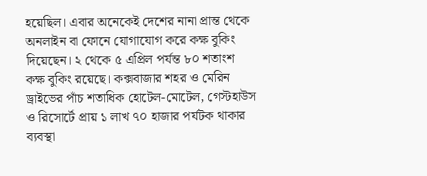হয়েছিল। এবার অনেকেই দেশের নানা প্রান্ত থেকে অনলাইন বা ফোনে যোগাযোগ করে কক্ষ বুকিং দিয়েছেন। ২ থেকে ৫ এপ্রিল পর্যন্ত ৮০ শতাংশ কক্ষ বুকিং রয়েছে। কক্সবাজার শহর ও মেরিন ড্রাইভের পাঁচ শতাধিক হোটেল-মোটেল, গেস্টহাউস ও রিসোর্টে প্রায় ১ লাখ ৭০ হাজার পর্যটক থাকার ব্যবস্থা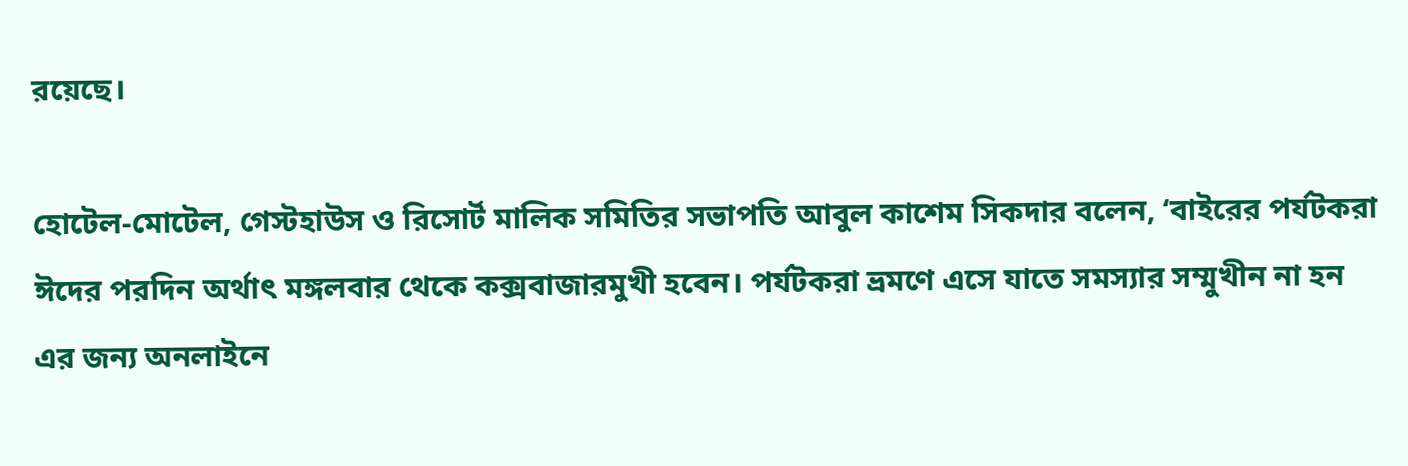রয়েছে।

হোটেল-মোটেল, গেস্টহাউস ও রিসোর্ট মালিক সমিতির সভাপতি আবুল কাশেম সিকদার বলেন, ‘বাইরের পর্যটকরা ঈদের পরদিন অর্থাৎ মঙ্গলবার থেকে কক্সবাজারমুখী হবেন। পর্যটকরা ভ্রমণে এসে যাতে সমস্যার সম্মুখীন না হন এর জন্য অনলাইনে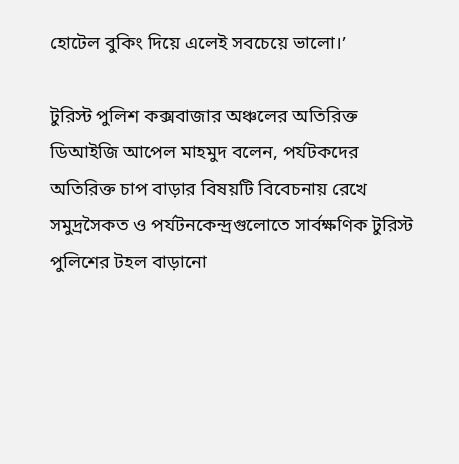হোটেল বুকিং দিয়ে এলেই সবচেয়ে ভালো।’

টুরিস্ট পুলিশ কক্সবাজার অঞ্চলের অতিরিক্ত ডিআইজি আপেল মাহমুদ বলেন, পর্যটকদের অতিরিক্ত চাপ বাড়ার বিষয়টি বিবেচনায় রেখে সমুদ্রসৈকত ও পর্যটনকেন্দ্রগুলোতে সার্বক্ষণিক টুরিস্ট পুলিশের টহল বাড়ানো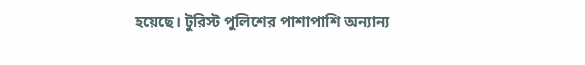হয়েছে। টুরিস্ট পুলিশের পাশাপাশি অন্যান্য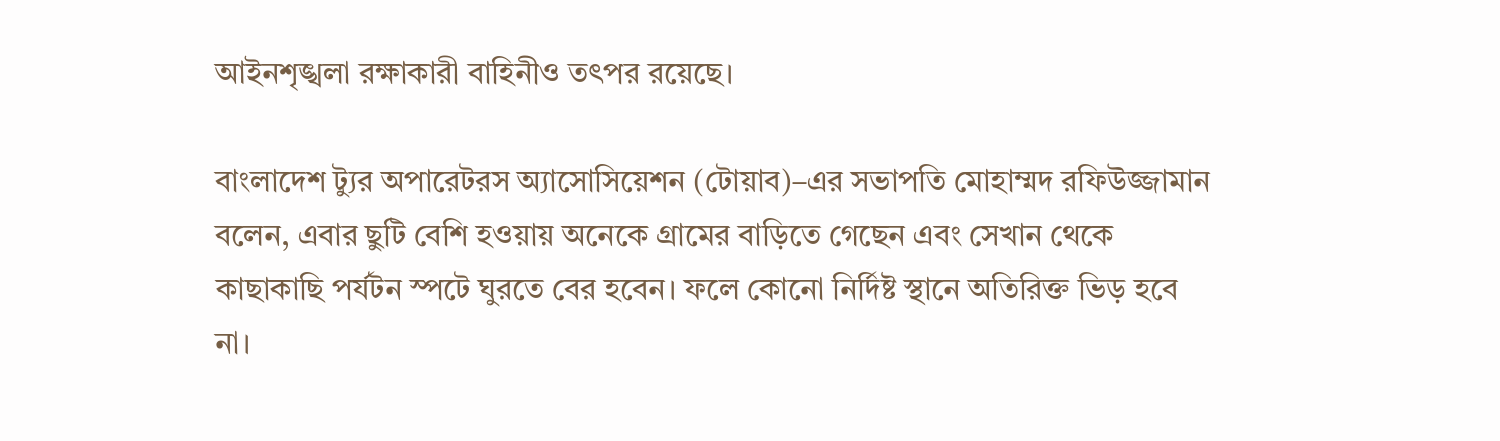আইনশৃঙ্খলা রক্ষাকারী বাহিনীও তৎপর রয়েছে।

বাংলাদেশ ট্যুর অপারেটরস অ্যাসোসিয়েশন (টোয়াব)–এর সভাপতি মোহাম্মদ রফিউজ্জামান বলেন, এবার ছুটি বেশি হওয়ায় অনেকে গ্রামের বাড়িতে গেছেন এবং সেখান থেকে কাছাকাছি পর্যটন স্পটে ঘুরতে বের হবেন। ফলে কোনো নির্দিষ্ট স্থানে অতিরিক্ত ভিড় হবে না।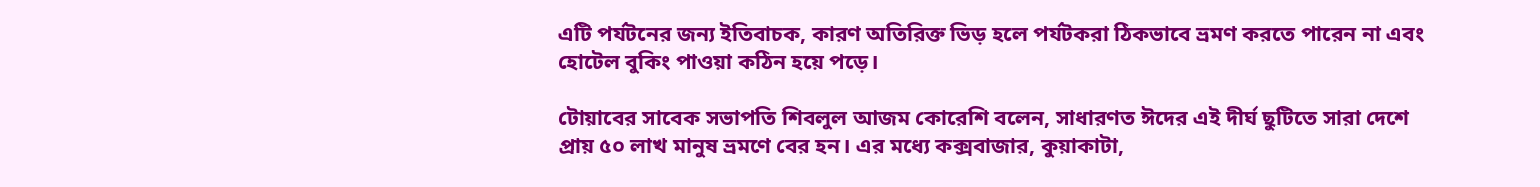এটি পর্যটনের জন্য ইতিবাচক, কারণ অতিরিক্ত ভিড় হলে পর্যটকরা ঠিকভাবে ভ্রমণ করতে পারেন না এবং হোটেল বুকিং পাওয়া কঠিন হয়ে পড়ে।

টোয়াবের সাবেক সভাপতি শিবলুল আজম কোরেশি বলেন, সাধারণত ঈদের এই দীর্ঘ ছুটিতে সারা দেশে প্রায় ৫০ লাখ মানুষ ভ্রমণে বের হন। এর মধ্যে কক্সবাজার, কুয়াকাটা,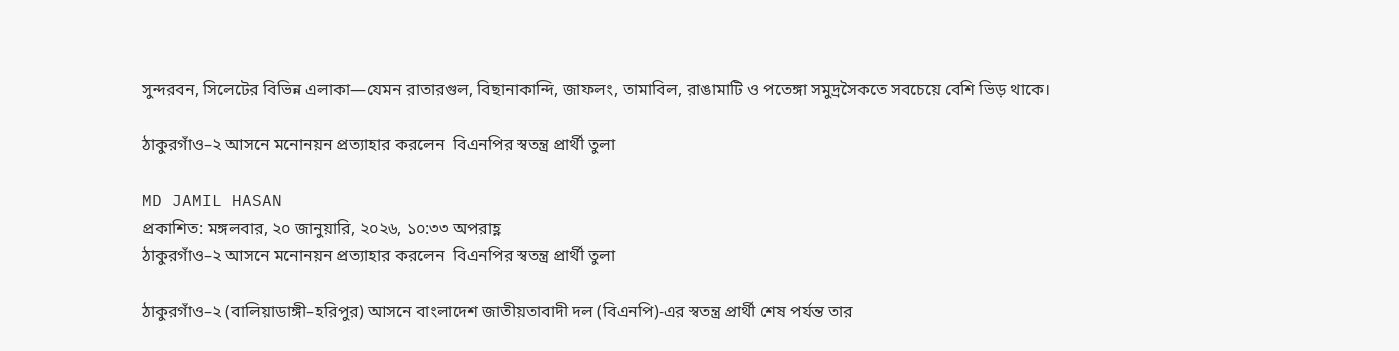সুন্দরবন, সিলেটের বিভিন্ন এলাকা—যেমন রাতারগুল, বিছানাকান্দি, জাফলং, তামাবিল, রাঙামাটি ও পতেঙ্গা সমুদ্রসৈকতে সবচেয়ে বেশি ভিড় থাকে।

ঠাকুরগাঁও–২ আসনে মনোনয়ন প্রত্যাহার করলেন  বিএনপির স্বতন্ত্র প্রার্থী তুলা

MD JAMIL HASAN
প্রকাশিত: মঙ্গলবার, ২০ জানুয়ারি, ২০২৬, ১০:৩৩ অপরাহ্ণ
ঠাকুরগাঁও–২ আসনে মনোনয়ন প্রত্যাহার করলেন  বিএনপির স্বতন্ত্র প্রার্থী তুলা

ঠাকুরগাঁও–২ (বালিয়াডাঙ্গী–হরিপুর) আসনে বাংলাদেশ জাতীয়তাবাদী দল (বিএনপি)-এর স্বতন্ত্র প্রার্থী শেষ পর্যন্ত তার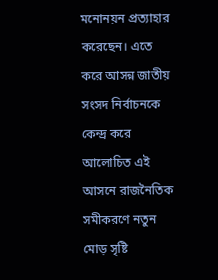মনোনয়ন প্রত্যাহার করেছেন। এতে করে আসন্ন জাতীয় সংসদ নির্বাচনকে কেন্দ্র করে আলোচিত এই আসনে রাজনৈতিক সমীকরণে নতুন মোড় সৃষ্টি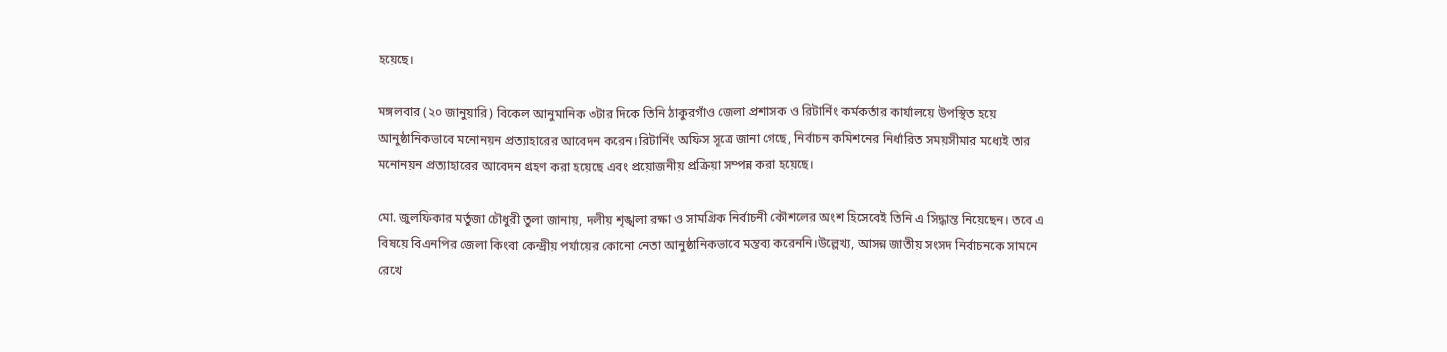হয়েছে।

মঙ্গলবার (২০ জানুয়ারি) বিকেল আনুমানিক ৩টার দিকে তিনি ঠাকুরগাঁও জেলা প্রশাসক ও রিটার্নিং কর্মকর্তার কার্যালয়ে উপস্থিত হয়ে আনুষ্ঠানিকভাবে মনোনয়ন প্রত্যাহারের আবেদন করেন।রিটার্নিং অফিস সূত্রে জানা গেছে, নির্বাচন কমিশনের নির্ধারিত সময়সীমার মধ্যেই তার মনোনয়ন প্রত্যাহারের আবেদন গ্রহণ করা হয়েছে এবং প্রয়োজনীয় প্রক্রিয়া সম্পন্ন করা হয়েছে।

মো. জুলফিকার মর্তুজা চৌধুরী তুলা জানায়, দলীয় শৃঙ্খলা রক্ষা ও সামগ্রিক নির্বাচনী কৌশলের অংশ হিসেবেই তিনি এ সিদ্ধান্ত নিয়েছেন। তবে এ বিষয়ে বিএনপির জেলা কিংবা কেন্দ্রীয় পর্যায়ের কোনো নেতা আনুষ্ঠানিকভাবে মন্তব্য করেননি।উল্লেখ্য, আসন্ন জাতীয় সংসদ নির্বাচনকে সামনে রেখে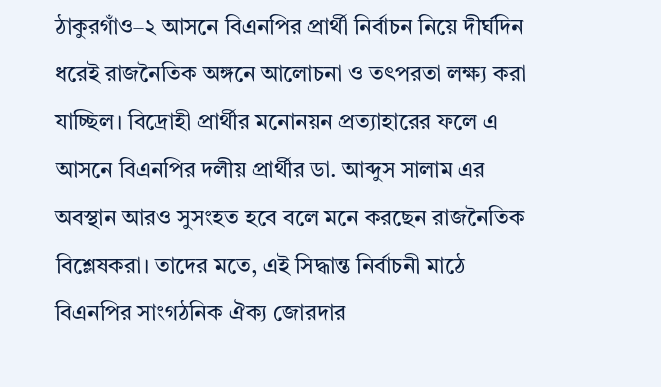ঠাকুরগাঁও–২ আসনে বিএনপির প্রার্থী নির্বাচন নিয়ে দীর্ঘদিন ধরেই রাজনৈতিক অঙ্গনে আলোচনা ও তৎপরতা লক্ষ্য করা যাচ্ছিল। বিদ্রোহী প্রার্থীর মনোনয়ন প্রত্যাহারের ফলে এ আসনে বিএনপির দলীয় প্রার্থীর ডা. আব্দুস সালাম এর অবস্থান আরও সুসংহত হবে বলে মনে করছেন রাজনৈতিক বিশ্লেষকরা। তাদের মতে, এই সিদ্ধান্ত নির্বাচনী মাঠে বিএনপির সাংগঠনিক ঐক্য জোরদার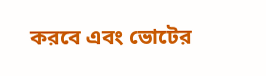করবে এবং ভোটের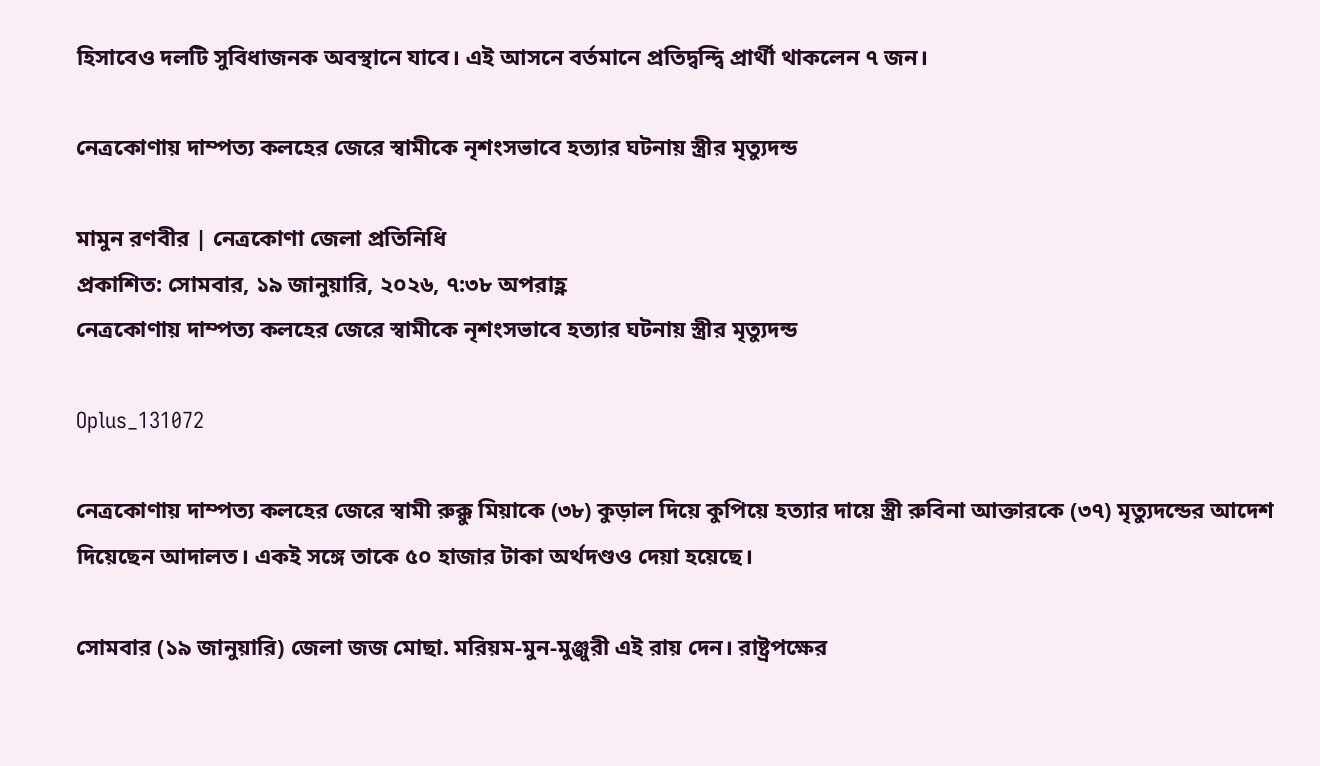হিসাবেও দলটি সুবিধাজনক অবস্থানে যাবে। এই আসনে বর্তমানে প্রতিদ্বন্দ্বি প্রার্থী থাকলেন ৭ জন।

নেত্রকোণায় দাম্পত্য কলহের জেরে স্বামীকে নৃশংসভাবে হত্যার ঘটনায় স্ত্রীর মৃত্যুদন্ড

মামুন রণবীর | নেত্রকোণা জেলা প্রতিনিধি
প্রকাশিত: সোমবার, ১৯ জানুয়ারি, ২০২৬, ৭:৩৮ অপরাহ্ণ
নেত্রকোণায় দাম্পত্য কলহের জেরে স্বামীকে নৃশংসভাবে হত্যার ঘটনায় স্ত্রীর মৃত্যুদন্ড

Oplus_131072

নেত্রকোণায় দাম্পত্য কলহের জেরে স্বামী রুক্কু মিয়াকে (৩৮) কুড়াল দিয়ে কুপিয়ে হত্যার দায়ে স্ত্রী রুবিনা আক্তারকে (৩৭) মৃত্যুদন্ডের আদেশ দিয়েছেন আদালত। একই সঙ্গে তাকে ৫০ হাজার টাকা অর্থদণ্ডও দেয়া হয়েছে।

সোমবার (১৯ জানুয়ারি) জেলা জজ মোছা. মরিয়ম-মুন-মুঞ্জুরী এই রায় দেন। রাষ্ট্রপক্ষের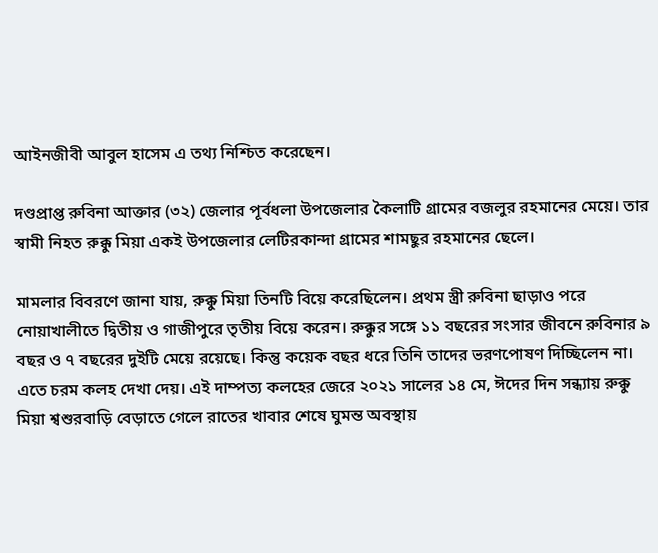আইনজীবী আবুল হাসেম এ তথ্য নিশ্চিত করেছেন।

দণ্ডপ্রাপ্ত রুবিনা আক্তার (৩২) জেলার পূর্বধলা উপজেলার কৈলাটি গ্রামের বজলুর রহমানের মেয়ে। তার স্বামী নিহত রুক্কু মিয়া একই উপজেলার লেটিরকান্দা গ্রামের শামছুর রহমানের ছেলে।

মামলার বিবরণে জানা যায়, রুক্কু মিয়া তিনটি বিয়ে করেছিলেন। প্রথম স্ত্রী রুবিনা ছাড়াও পরে নোয়াখালীতে দ্বিতীয় ও গাজীপুরে তৃতীয় বিয়ে করেন। রুক্কুর সঙ্গে ১১ বছরের সংসার জীবনে রুবিনার ৯ বছর ও ৭ বছরের দুইটি মেয়ে রয়েছে। কিন্তু কয়েক বছর ধরে তিনি তাদের ভরণপোষণ দিচ্ছিলেন না। এতে চরম কলহ দেখা দেয়। এই দাম্পত্য কলহের জেরে ২০২১ সালের ১৪ মে, ঈদের দিন সন্ধ্যায় রুক্কু মিয়া শ্বশুরবাড়ি বেড়াতে গেলে রাতের খাবার শেষে ঘুমন্ত অবস্থায়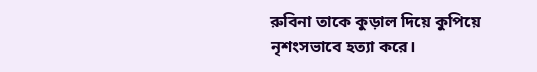রুবিনা তাকে কুড়াল দিয়ে কুপিয়ে নৃশংসভাবে হত্যা করে।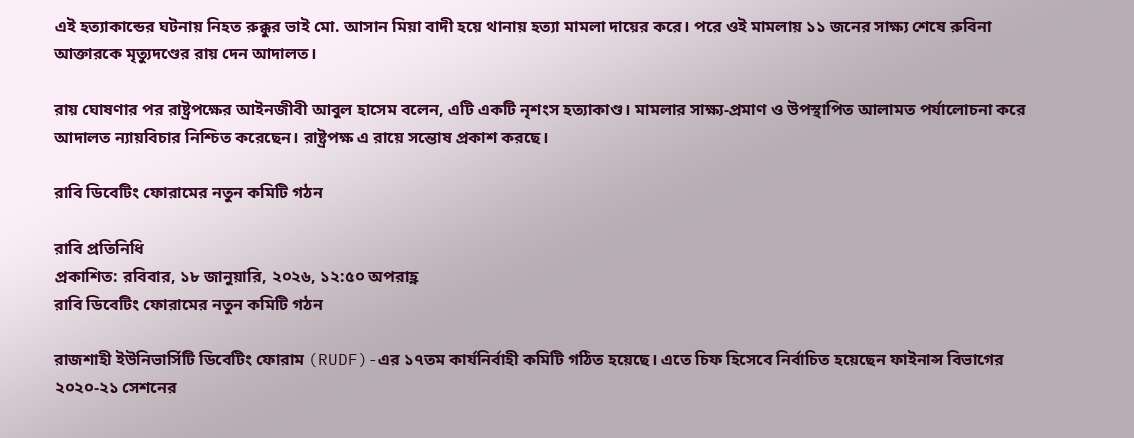এই হত্যাকান্ডের ঘটনায় নিহত রুক্কুর ভাই মো. আসান মিয়া বাদী হয়ে থানায় হত্যা মামলা দায়ের করে। পরে ওই মামলায় ১১ জনের সাক্ষ্য শেষে রুবিনা আক্তারকে মৃত্যুদণ্ডের রায় দেন আদালত।

রায় ঘোষণার পর রাষ্ট্রপক্ষের আইনজীবী আবুল হাসেম বলেন, এটি একটি নৃশংস হত্যাকাণ্ড। মামলার সাক্ষ্য-প্রমাণ ও উপস্থাপিত আলামত পর্যালোচনা করে আদালত ন্যায়বিচার নিশ্চিত করেছেন। রাষ্ট্রপক্ষ এ রায়ে সন্তোষ প্রকাশ করছে।

রাবি ডিবেটিং ফোরামের নতুন কমিটি গঠন

রাবি প্রতিনিধি
প্রকাশিত: রবিবার, ১৮ জানুয়ারি, ২০২৬, ১২:৫০ অপরাহ্ণ
রাবি ডিবেটিং ফোরামের নতুন কমিটি গঠন

রাজশাহী ইউনিভার্সিটি ডিবেটিং ফোরাম (RUDF)-এর ১৭তম কার্যনির্বাহী কমিটি গঠিত হয়েছে। এতে চিফ হিসেবে নির্বাচিত হয়েছেন ফাইনান্স বিভাগের ২০২০-২১ সেশনের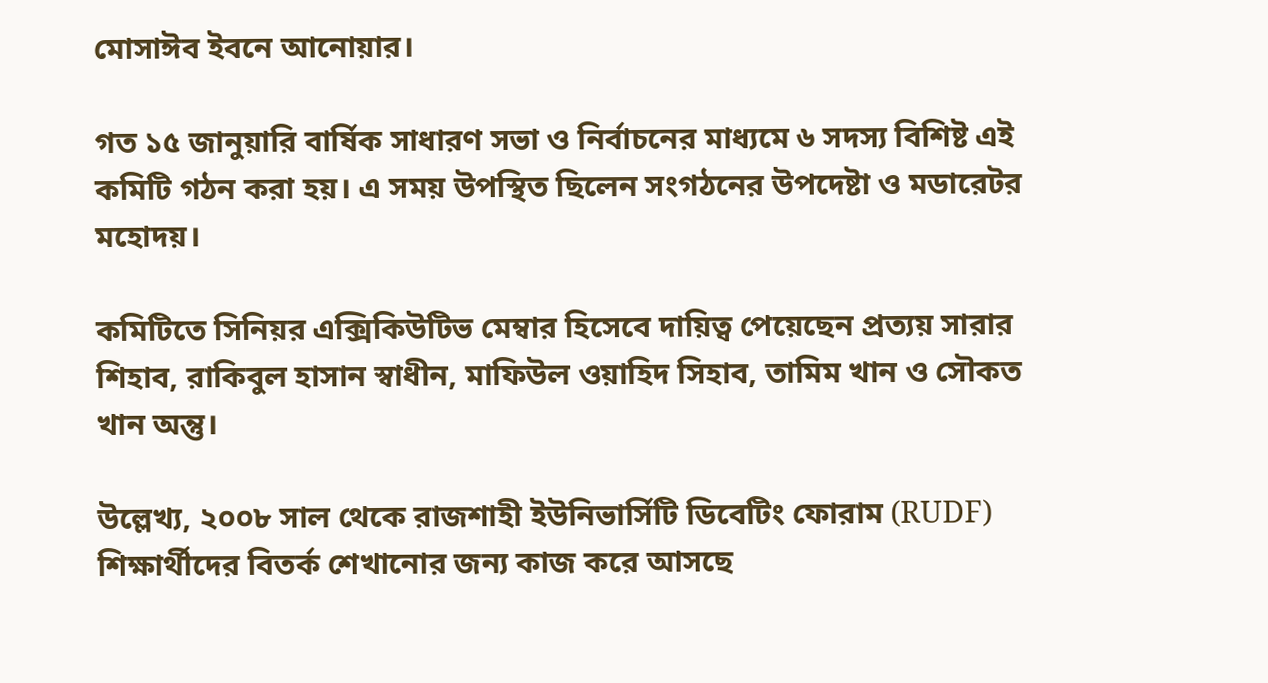মোসাঈব ইবনে আনোয়ার।

গত ১৫ জানুয়ারি বার্ষিক সাধারণ সভা ও নির্বাচনের মাধ্যমে ৬ সদস্য বিশিষ্ট এই কমিটি গঠন করা হয়। এ সময় উপস্থিত ছিলেন সংগঠনের উপদেষ্টা ও মডারেটর মহোদয়।

কমিটিতে সিনিয়র এক্সিকিউটিভ মেম্বার হিসেবে দায়িত্ব পেয়েছেন প্রত্যয় সারার শিহাব, রাকিবুল হাসান স্বাধীন, মাফিউল ওয়াহিদ সিহাব, তামিম খান ও সৌকত খান অন্তু।

উল্লেখ্য, ২০০৮ সাল থেকে রাজশাহী ইউনিভার্সিটি ডিবেটিং ফোরাম (RUDF) শিক্ষার্থীদের বিতর্ক শেখানোর জন্য কাজ করে আসছে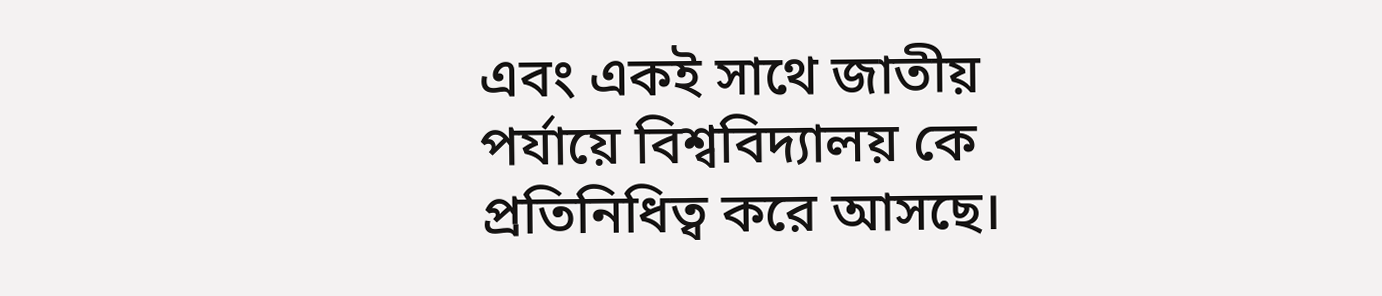এবং একই সাথে জাতীয় পর্যায়ে বিশ্ববিদ্যালয় কে প্রতিনিধিত্ব করে আসছে।